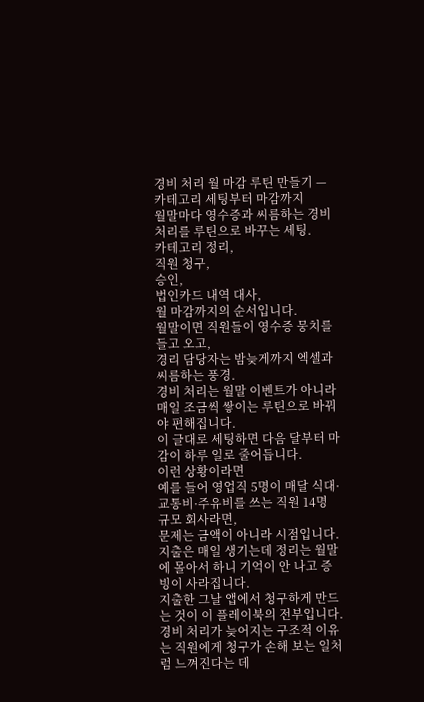경비 처리 월 마감 루틴 만들기 — 카테고리 세팅부터 마감까지
월말마다 영수증과 씨름하는 경비 처리를 루틴으로 바꾸는 세팅.
카테고리 정리,
직원 청구,
승인,
법인카드 내역 대사,
월 마감까지의 순서입니다.
월말이면 직원들이 영수증 뭉치를 들고 오고,
경리 담당자는 밤늦게까지 엑셀과 씨름하는 풍경.
경비 처리는 월말 이벤트가 아니라 매일 조금씩 쌓이는 루틴으로 바꿔야 편해집니다.
이 글대로 세팅하면 다음 달부터 마감이 하루 일로 줄어듭니다.
이런 상황이라면
예를 들어 영업직 5명이 매달 식대·교통비·주유비를 쓰는 직원 14명 규모 회사라면,
문제는 금액이 아니라 시점입니다.
지출은 매일 생기는데 정리는 월말에 몰아서 하니 기억이 안 나고 증빙이 사라집니다.
지출한 그날 앱에서 청구하게 만드는 것이 이 플레이북의 전부입니다.
경비 처리가 늦어지는 구조적 이유는 직원에게 청구가 손해 보는 일처럼 느껴진다는 데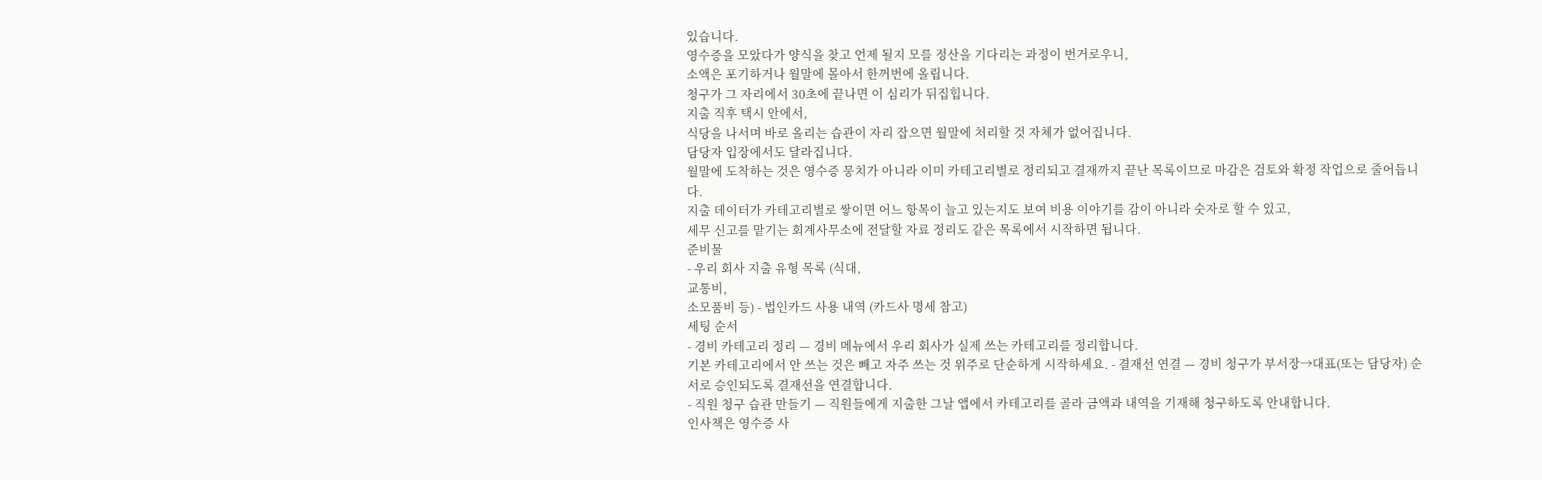있습니다.
영수증을 모았다가 양식을 찾고 언제 될지 모를 정산을 기다리는 과정이 번거로우니,
소액은 포기하거나 월말에 몰아서 한꺼번에 올립니다.
청구가 그 자리에서 30초에 끝나면 이 심리가 뒤집힙니다.
지출 직후 택시 안에서,
식당을 나서며 바로 올리는 습관이 자리 잡으면 월말에 처리할 것 자체가 없어집니다.
담당자 입장에서도 달라집니다.
월말에 도착하는 것은 영수증 뭉치가 아니라 이미 카테고리별로 정리되고 결재까지 끝난 목록이므로 마감은 검토와 확정 작업으로 줄어듭니다.
지출 데이터가 카테고리별로 쌓이면 어느 항목이 늘고 있는지도 보여 비용 이야기를 감이 아니라 숫자로 할 수 있고,
세무 신고를 맡기는 회계사무소에 전달할 자료 정리도 같은 목록에서 시작하면 됩니다.
준비물
- 우리 회사 지출 유형 목록 (식대,
교통비,
소모품비 등) - 법인카드 사용 내역 (카드사 명세 참고)
세팅 순서
- 경비 카테고리 정리 — 경비 메뉴에서 우리 회사가 실제 쓰는 카테고리를 정리합니다.
기본 카테고리에서 안 쓰는 것은 빼고 자주 쓰는 것 위주로 단순하게 시작하세요. - 결재선 연결 — 경비 청구가 부서장→대표(또는 담당자) 순서로 승인되도록 결재선을 연결합니다.
- 직원 청구 습관 만들기 — 직원들에게 지출한 그날 앱에서 카테고리를 골라 금액과 내역을 기재해 청구하도록 안내합니다.
인사책은 영수증 사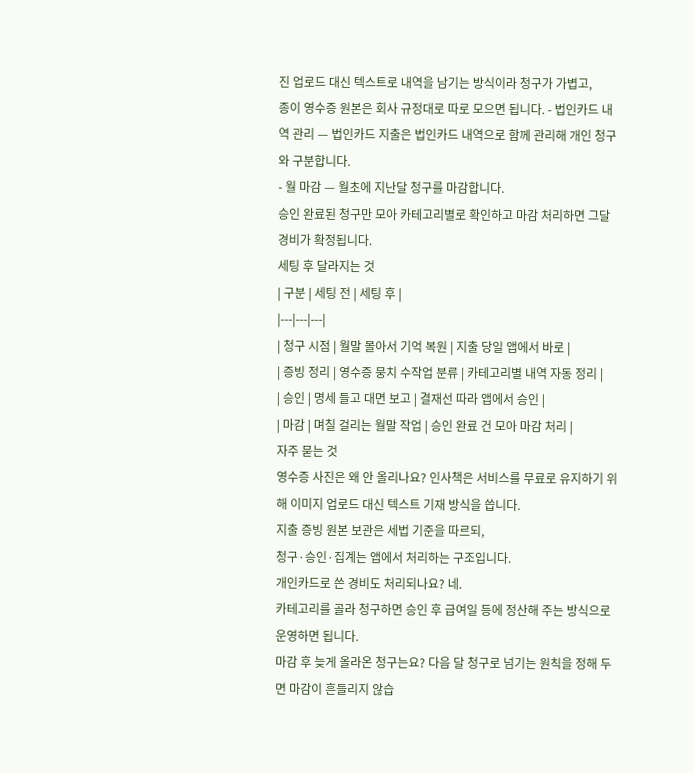진 업로드 대신 텍스트로 내역을 남기는 방식이라 청구가 가볍고,
종이 영수증 원본은 회사 규정대로 따로 모으면 됩니다. - 법인카드 내역 관리 — 법인카드 지출은 법인카드 내역으로 함께 관리해 개인 청구와 구분합니다.
- 월 마감 — 월초에 지난달 청구를 마감합니다.
승인 완료된 청구만 모아 카테고리별로 확인하고 마감 처리하면 그달 경비가 확정됩니다.
세팅 후 달라지는 것
| 구분 | 세팅 전 | 세팅 후 |
|---|---|---|
| 청구 시점 | 월말 몰아서 기억 복원 | 지출 당일 앱에서 바로 |
| 증빙 정리 | 영수증 뭉치 수작업 분류 | 카테고리별 내역 자동 정리 |
| 승인 | 명세 들고 대면 보고 | 결재선 따라 앱에서 승인 |
| 마감 | 며칠 걸리는 월말 작업 | 승인 완료 건 모아 마감 처리 |
자주 묻는 것
영수증 사진은 왜 안 올리나요? 인사책은 서비스를 무료로 유지하기 위해 이미지 업로드 대신 텍스트 기재 방식을 씁니다.
지출 증빙 원본 보관은 세법 기준을 따르되,
청구·승인·집계는 앱에서 처리하는 구조입니다.
개인카드로 쓴 경비도 처리되나요? 네.
카테고리를 골라 청구하면 승인 후 급여일 등에 정산해 주는 방식으로 운영하면 됩니다.
마감 후 늦게 올라온 청구는요? 다음 달 청구로 넘기는 원칙을 정해 두면 마감이 흔들리지 않습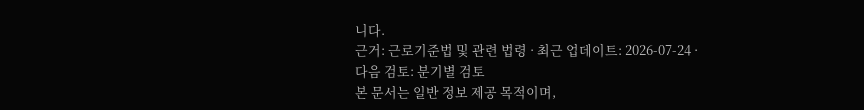니다.
근거: 근로기준법 및 관련 법령 · 최근 업데이트: 2026-07-24 · 다음 검토: 분기별 검토
본 문서는 일반 정보 제공 목적이며,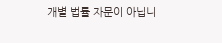개별 법률 자문이 아닙니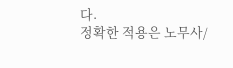다.
정확한 적용은 노무사/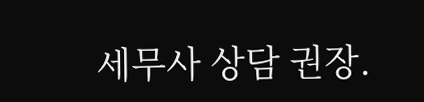세무사 상담 권장.